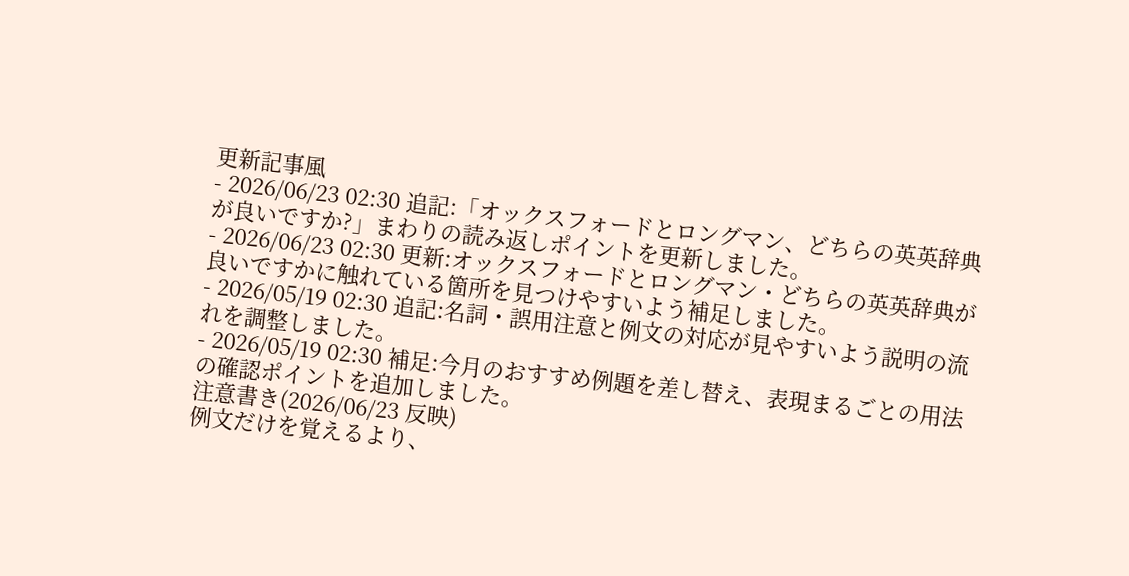更新記事風
- 2026/06/23 02:30 追記:「オックスフォードとロングマン、どちらの英英辞典が良いですか?」まわりの読み返しポイントを更新しました。
- 2026/06/23 02:30 更新:オックスフォードとロングマン・どちらの英英辞典が良いですかに触れている箇所を見つけやすいよう補足しました。
- 2026/05/19 02:30 追記:名詞・誤用注意と例文の対応が見やすいよう説明の流れを調整しました。
- 2026/05/19 02:30 補足:今月のおすすめ例題を差し替え、表現まるごとの用法の確認ポイントを追加しました。
注意書き(2026/06/23 反映)
例文だけを覚えるより、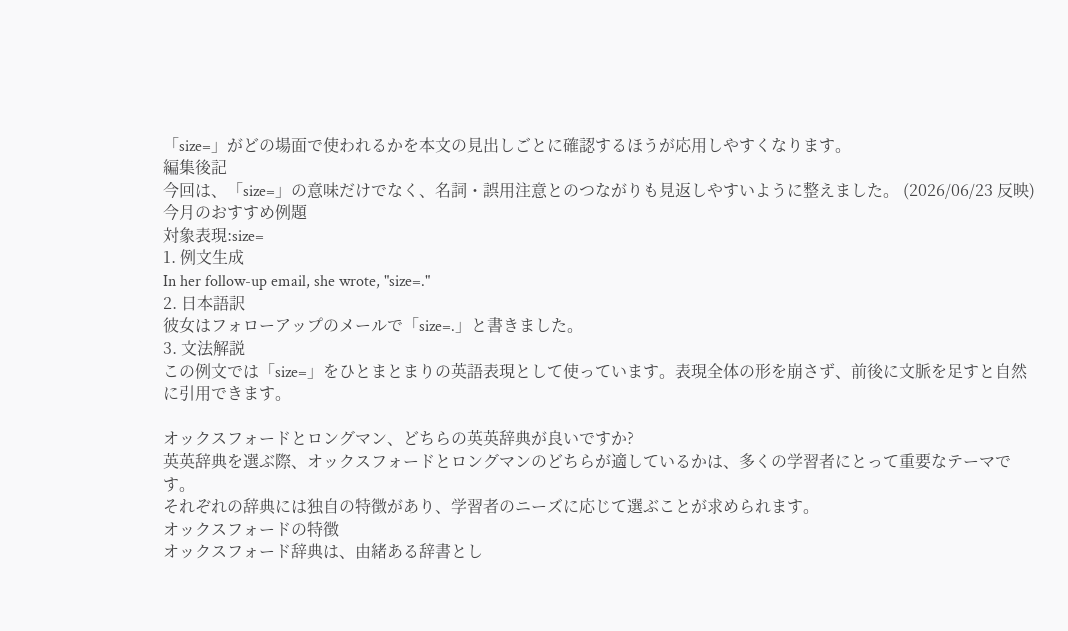「size=」がどの場面で使われるかを本文の見出しごとに確認するほうが応用しやすくなります。
編集後記
今回は、「size=」の意味だけでなく、名詞・誤用注意とのつながりも見返しやすいように整えました。 (2026/06/23 反映)
今月のおすすめ例題
対象表現:size=
1. 例文生成
In her follow-up email, she wrote, "size=."
2. 日本語訳
彼女はフォローアップのメールで「size=.」と書きました。
3. 文法解説
この例文では「size=」をひとまとまりの英語表現として使っています。表現全体の形を崩さず、前後に文脈を足すと自然に引用できます。

オックスフォードとロングマン、どちらの英英辞典が良いですか?
英英辞典を選ぶ際、オックスフォードとロングマンのどちらが適しているかは、多くの学習者にとって重要なテーマです。
それぞれの辞典には独自の特徴があり、学習者のニーズに応じて選ぶことが求められます。
オックスフォードの特徴
オックスフォード辞典は、由緒ある辞書とし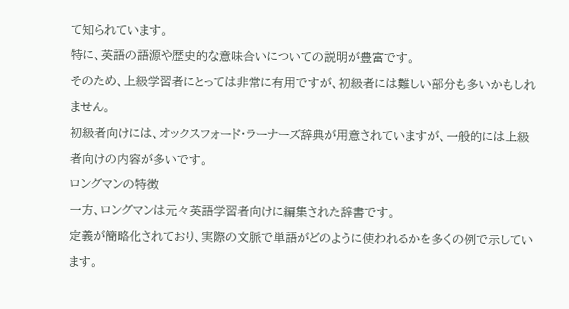て知られています。
特に、英語の語源や歴史的な意味合いについての説明が豊富です。
そのため、上級学習者にとっては非常に有用ですが、初級者には難しい部分も多いかもしれません。
初級者向けには、オックスフォード・ラーナーズ辞典が用意されていますが、一般的には上級者向けの内容が多いです。
ロングマンの特徴
一方、ロングマンは元々英語学習者向けに編集された辞書です。
定義が簡略化されており、実際の文脈で単語がどのように使われるかを多くの例で示しています。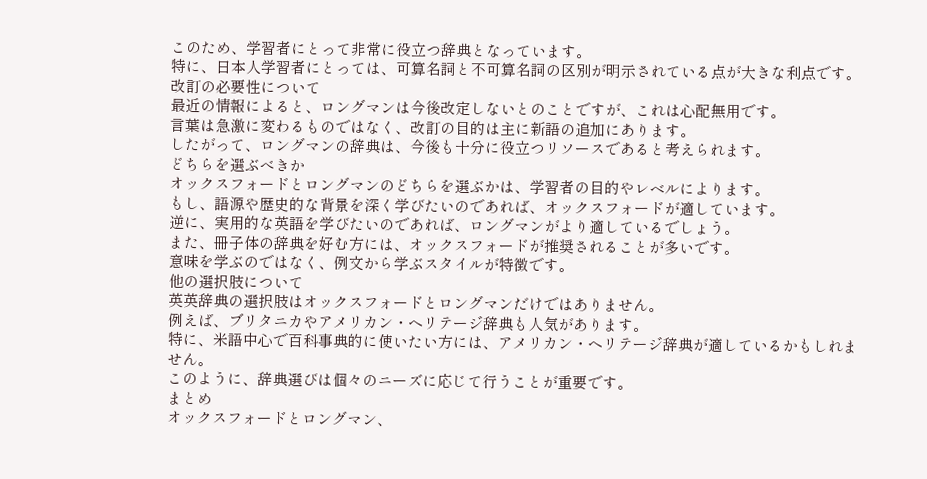このため、学習者にとって非常に役立つ辞典となっています。
特に、日本人学習者にとっては、可算名詞と不可算名詞の区別が明示されている点が大きな利点です。
改訂の必要性について
最近の情報によると、ロングマンは今後改定しないとのことですが、これは心配無用です。
言葉は急激に変わるものではなく、改訂の目的は主に新語の追加にあります。
したがって、ロングマンの辞典は、今後も十分に役立つリソースであると考えられます。
どちらを選ぶべきか
オックスフォードとロングマンのどちらを選ぶかは、学習者の目的やレベルによります。
もし、語源や歴史的な背景を深く学びたいのであれば、オックスフォードが適しています。
逆に、実用的な英語を学びたいのであれば、ロングマンがより適しているでしょう。
また、冊子体の辞典を好む方には、オックスフォードが推奨されることが多いです。
意味を学ぶのではなく、例文から学ぶスタイルが特徴です。
他の選択肢について
英英辞典の選択肢はオックスフォードとロングマンだけではありません。
例えば、ブリタニカやアメリカン・ヘリテージ辞典も人気があります。
特に、米語中心で百科事典的に使いたい方には、アメリカン・ヘリテージ辞典が適しているかもしれません。
このように、辞典選びは個々のニーズに応じて行うことが重要です。
まとめ
オックスフォードとロングマン、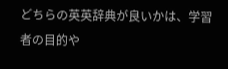どちらの英英辞典が良いかは、学習者の目的や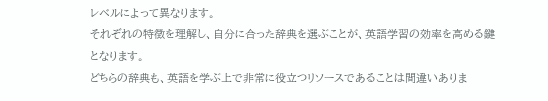レベルによって異なります。
それぞれの特徴を理解し、自分に合った辞典を選ぶことが、英語学習の効率を高める鍵となります。
どちらの辞典も、英語を学ぶ上で非常に役立つリソースであることは間違いありま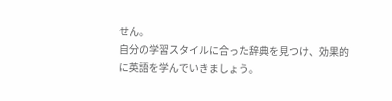せん。
自分の学習スタイルに合った辞典を見つけ、効果的に英語を学んでいきましょう。